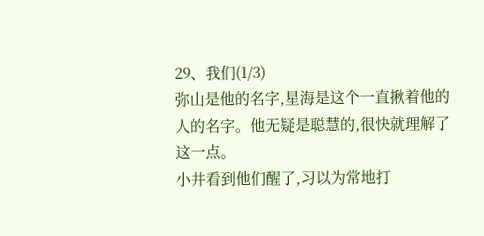29、我们(1/3)
弥山是他的名字,星海是这个一直揪着他的人的名字。他无疑是聪慧的,很快就理解了这一点。
小井看到他们醒了,习以为常地打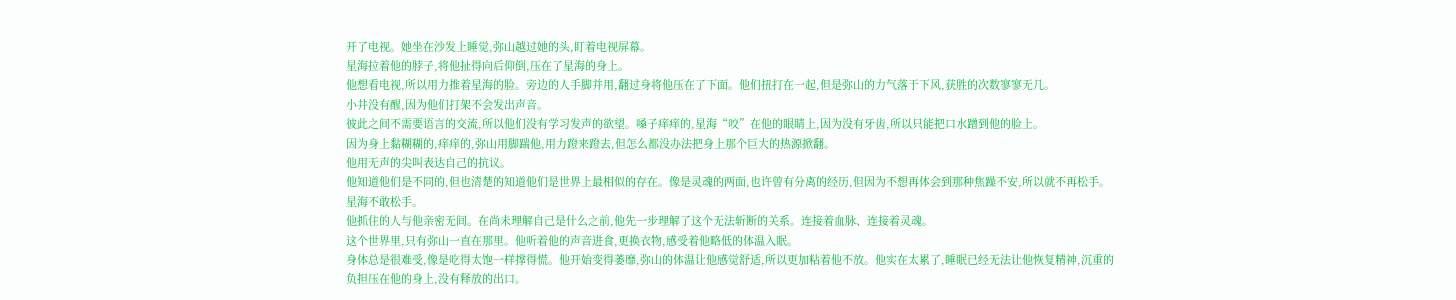开了电视。她坐在沙发上睡觉,弥山越过她的头,盯着电视屏幕。
星海拉着他的脖子,将他扯得向后仰倒,压在了星海的身上。
他想看电视,所以用力推着星海的脸。旁边的人手脚并用,翻过身将他压在了下面。他们扭打在一起,但是弥山的力气落于下风,获胜的次数寥寥无几。
小井没有醒,因为他们打架不会发出声音。
彼此之间不需要语言的交流,所以他们没有学习发声的欲望。嗓子痒痒的,星海“咬”在他的眼睛上,因为没有牙齿,所以只能把口水蹭到他的脸上。
因为身上黏糊糊的,痒痒的,弥山用脚踹他,用力蹬来蹬去,但怎么都没办法把身上那个巨大的热源掀翻。
他用无声的尖叫表达自己的抗议。
他知道他们是不同的,但也清楚的知道他们是世界上最相似的存在。像是灵魂的两面,也许曾有分离的经历,但因为不想再体会到那种焦躁不安,所以就不再松手。
星海不敢松手。
他抓住的人与他亲密无间。在尚未理解自己是什么之前,他先一步理解了这个无法斩断的关系。连接着血脉、连接着灵魂。
这个世界里,只有弥山一直在那里。他听着他的声音进食,更换衣物,感受着他略低的体温入眠。
身体总是很难受,像是吃得太饱一样撑得慌。他开始变得萎靡,弥山的体温让他感觉舒适,所以更加粘着他不放。他实在太累了,睡眠已经无法让他恢复精神,沉重的负担压在他的身上,没有释放的出口。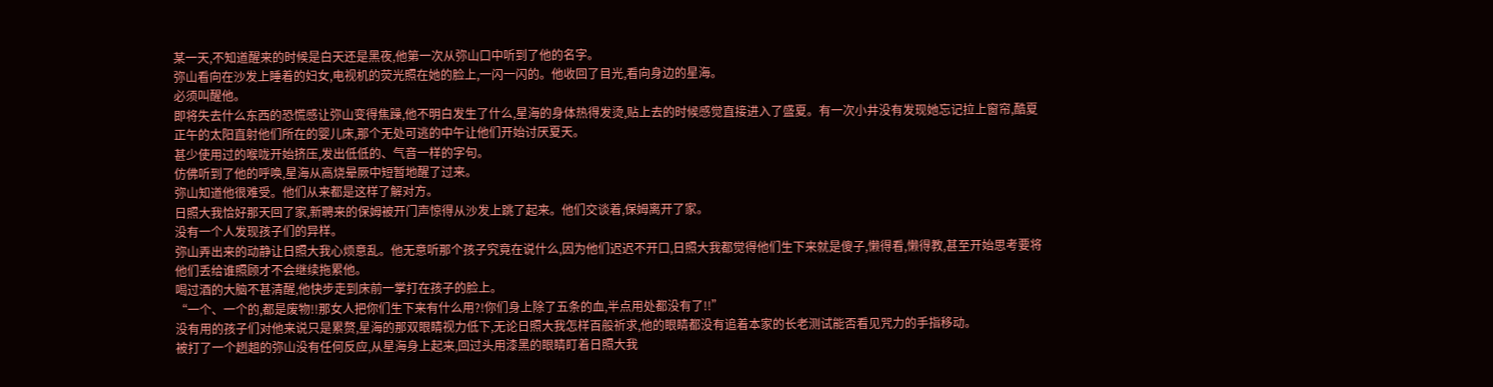某一天,不知道醒来的时候是白天还是黑夜,他第一次从弥山口中听到了他的名字。
弥山看向在沙发上睡着的妇女,电视机的荧光照在她的脸上,一闪一闪的。他收回了目光,看向身边的星海。
必须叫醒他。
即将失去什么东西的恐慌感让弥山变得焦躁,他不明白发生了什么,星海的身体热得发烫,贴上去的时候感觉直接进入了盛夏。有一次小井没有发现她忘记拉上窗帘,酷夏正午的太阳直射他们所在的婴儿床,那个无处可逃的中午让他们开始讨厌夏天。
甚少使用过的喉咙开始挤压,发出低低的、气音一样的字句。
仿佛听到了他的呼唤,星海从高烧晕厥中短暂地醒了过来。
弥山知道他很难受。他们从来都是这样了解对方。
日照大我恰好那天回了家,新聘来的保姆被开门声惊得从沙发上跳了起来。他们交谈着,保姆离开了家。
没有一个人发现孩子们的异样。
弥山弄出来的动静让日照大我心烦意乱。他无意听那个孩子究竟在说什么,因为他们迟迟不开口,日照大我都觉得他们生下来就是傻子,懒得看,懒得教,甚至开始思考要将他们丢给谁照顾才不会继续拖累他。
喝过酒的大脑不甚清醒,他快步走到床前一掌打在孩子的脸上。
“一个、一个的,都是废物!!那女人把你们生下来有什么用?!你们身上除了五条的血,半点用处都没有了!!”
没有用的孩子们对他来说只是累赘,星海的那双眼睛视力低下,无论日照大我怎样百般祈求,他的眼睛都没有追着本家的长老测试能否看见咒力的手指移动。
被打了一个趔趄的弥山没有任何反应,从星海身上起来,回过头用漆黑的眼睛盯着日照大我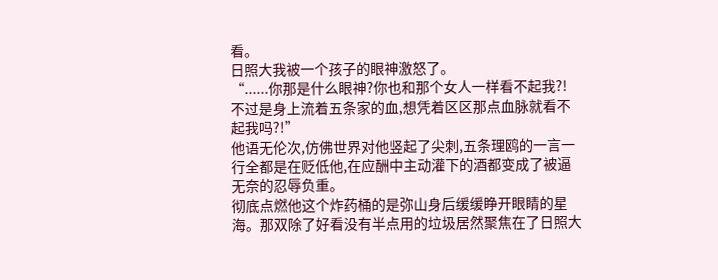看。
日照大我被一个孩子的眼神激怒了。
“......你那是什么眼神?你也和那个女人一样看不起我?!不过是身上流着五条家的血,想凭着区区那点血脉就看不起我吗?!”
他语无伦次,仿佛世界对他竖起了尖刺,五条理鸥的一言一行全都是在贬低他,在应酬中主动灌下的酒都变成了被逼无奈的忍辱负重。
彻底点燃他这个炸药桶的是弥山身后缓缓睁开眼睛的星海。那双除了好看没有半点用的垃圾居然聚焦在了日照大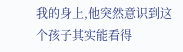我的身上,他突然意识到这个孩子其实能看得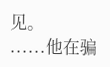见。
......他在骗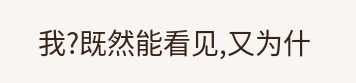我?既然能看见,又为什